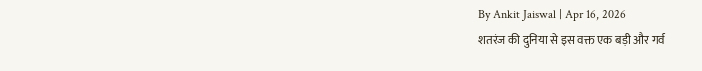By Ankit Jaiswal | Apr 16, 2026
शतरंज की दुनिया से इस वक्त एक बड़ी और गर्व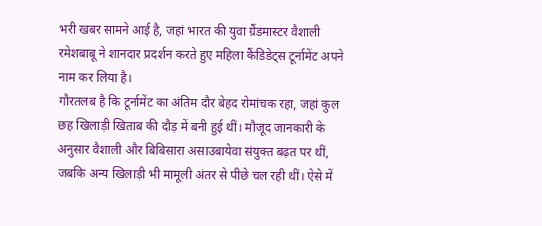भरी खबर सामने आई है, जहां भारत की युवा ग्रैंडमास्टर वैशाली रमेशबाबू ने शानदार प्रदर्शन करते हुए महिला कैंडिडेट्स टूर्नामेंट अपने नाम कर लिया है।
गौरतलब है कि टूर्नामेंट का अंतिम दौर बेहद रोमांचक रहा, जहां कुल छह खिलाड़ी खिताब की दौड़ में बनी हुई थीं। मौजूद जानकारी के अनुसार वैशाली और बिबिसारा असाउबायेवा संयुक्त बढ़त पर थीं, जबकि अन्य खिलाड़ी भी मामूली अंतर से पीछे चल रही थीं। ऐसे में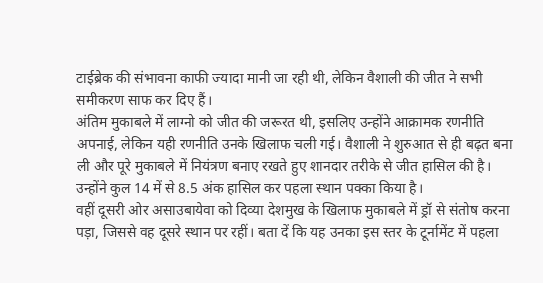टाईब्रेक की संभावना काफी ज्यादा मानी जा रही थी, लेकिन वैशाली की जीत ने सभी समीकरण साफ कर दिए हैं।
अंतिम मुकाबले में लाग्नो को जीत की जरूरत थी, इसलिए उन्होंने आक्रामक रणनीति अपनाई, लेकिन यही रणनीति उनके खिलाफ चली गई। वैशाली ने शुरुआत से ही बढ़त बना ली और पूरे मुकाबले में नियंत्रण बनाए रखते हुए शानदार तरीके से जीत हासिल की है। उन्होंने कुल 14 में से 8.5 अंक हासिल कर पहला स्थान पक्का किया है।
वहीं दूसरी ओर असाउबायेवा को दिव्या देशमुख के खिलाफ मुकाबले में ड्रॉ से संतोष करना पड़ा, जिससे वह दूसरे स्थान पर रहीं। बता दें कि यह उनका इस स्तर के टूर्नामेंट में पहला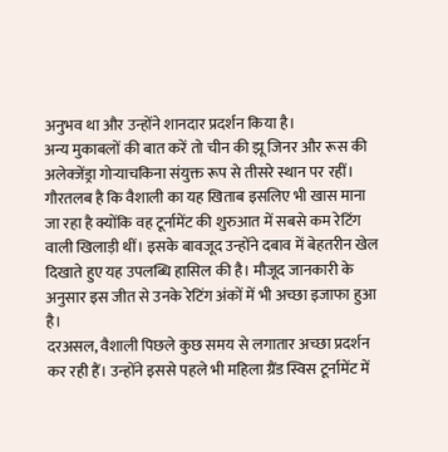अनुभव था और उन्होंने शानदार प्रदर्शन किया है।
अन्य मुकाबलों की बात करें तो चीन की झू जिनर और रूस की अलेक्जेंड्रा गोऱ्याचकिना संयुक्त रूप से तीसरे स्थान पर रहीं।
गौरतलब है कि वैशाली का यह खिताब इसलिए भी खास माना जा रहा है क्योंकि वह टूर्नामेंट की शुरुआत में सबसे कम रेटिंग वाली खिलाड़ी थीं। इसके बावजूद उन्होंने दबाव में बेहतरीन खेल दिखाते हुए यह उपलब्धि हासिल की है। मौजूद जानकारी के अनुसार इस जीत से उनके रेटिंग अंकों में भी अच्छा इजाफा हुआ है।
दरअसल, वैशाली पिछले कुछ समय से लगातार अच्छा प्रदर्शन कर रही हैं। उन्होंने इससे पहले भी महिला ग्रैंड स्विस टूर्नामेंट में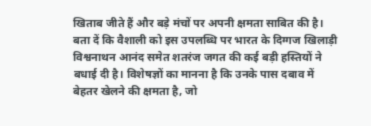खिताब जीते हैं और बड़े मंचों पर अपनी क्षमता साबित की है।
बता दें कि वैशाली को इस उपलब्धि पर भारत के दिग्गज खिलाड़ी विश्वनाथन आनंद समेत शतरंज जगत की कई बड़ी हस्तियों ने बधाई दी है। विशेषज्ञों का मानना है कि उनके पास दबाव में बेहतर खेलने की क्षमता है, जो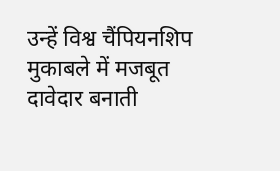उन्हें विश्व चैंपियनशिप मुकाबले में मजबूत दावेदार बनाती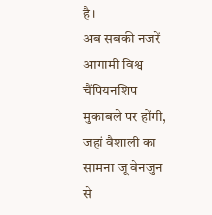है।
अब सबकी नजरें आगामी विश्व चैंपियनशिप मुकाबले पर होंगी, जहां वैशाली का सामना जू वेनजुन से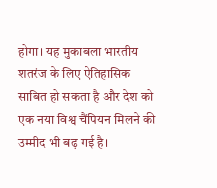होगा। यह मुकाबला भारतीय शतरंज के लिए ऐतिहासिक साबित हो सकता है और देश को एक नया विश्व चैंपियन मिलने की उम्मीद भी बढ़ गई है।